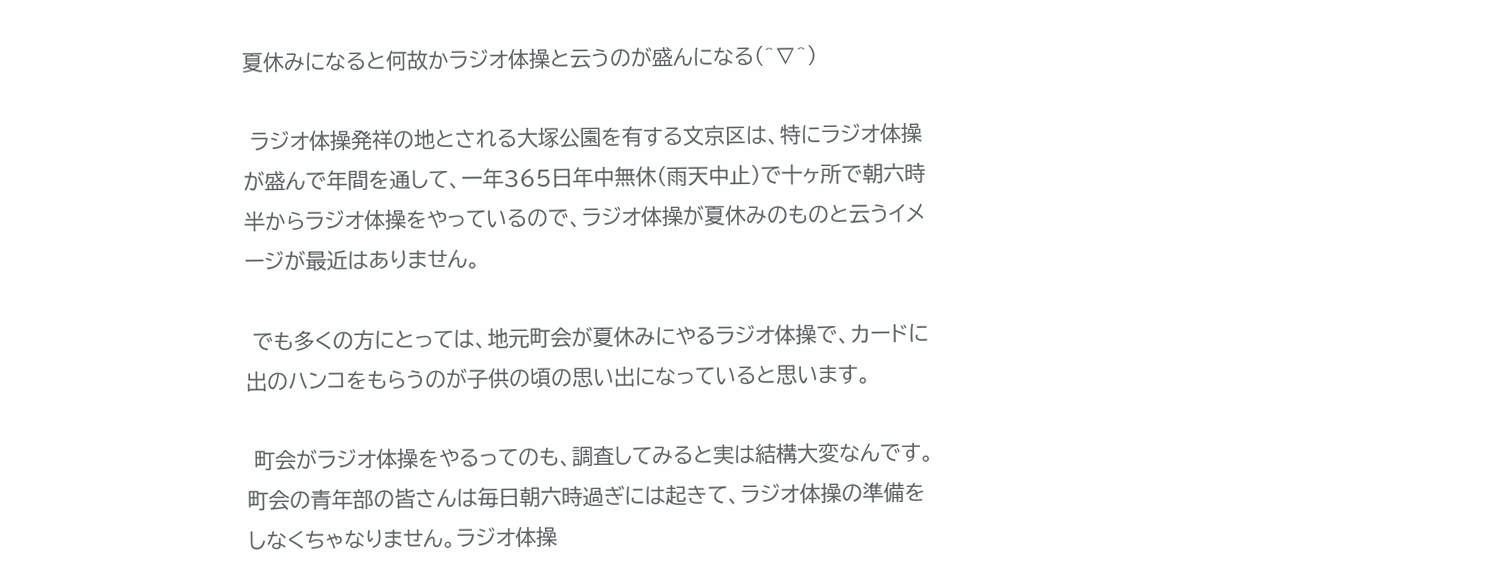夏休みになると何故かラジオ体操と云うのが盛んになる(^∇^)

 ラジオ体操発祥の地とされる大塚公園を有する文京区は、特にラジオ体操が盛んで年間を通して、一年365日年中無休(雨天中止)で十ヶ所で朝六時半からラジオ体操をやっているので、ラジオ体操が夏休みのものと云うイメージが最近はありません。

 でも多くの方にとっては、地元町会が夏休みにやるラジオ体操で、カードに出のハンコをもらうのが子供の頃の思い出になっていると思います。

 町会がラジオ体操をやるってのも、調査してみると実は結構大変なんです。町会の青年部の皆さんは毎日朝六時過ぎには起きて、ラジオ体操の準備をしなくちゃなりません。ラジオ体操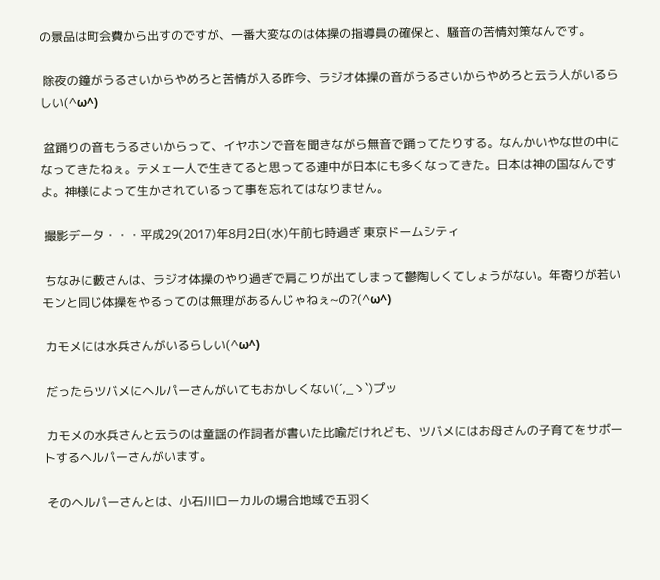の景品は町会費から出すのですが、一番大変なのは体操の指導員の確保と、騒音の苦情対策なんです。

 除夜の鐘がうるさいからやめろと苦情が入る昨今、ラジオ体操の音がうるさいからやめろと云う人がいるらしい(^ω^)

 盆踊りの音もうるさいからって、イヤホンで音を聞きながら無音で踊ってたりする。なんかいやな世の中になってきたねぇ。テメェ一人で生きてると思ってる連中が日本にも多くなってきた。日本は神の国なんですよ。神様によって生かされているって事を忘れてはなりません。

 撮影データ・・・平成29(2017)年8月2日(水)午前七時過ぎ 東京ドームシティ

 ちなみに藪さんは、ラジオ体操のやり過ぎで肩こりが出てしまって鬱陶しくてしょうがない。年寄りが若いモンと同じ体操をやるってのは無理があるんじゃねぇ~の?(^ω^)

 カモメには水兵さんがいるらしい(^ω^)

 だったらツバメにヘルパーさんがいてもおかしくない(´,_ゝ`)プッ

 カモメの水兵さんと云うのは童謡の作詞者が書いた比喩だけれども、ツバメにはお母さんの子育てをサポートするヘルパーさんがいます。

 そのヘルパーさんとは、小石川ローカルの場合地域で五羽く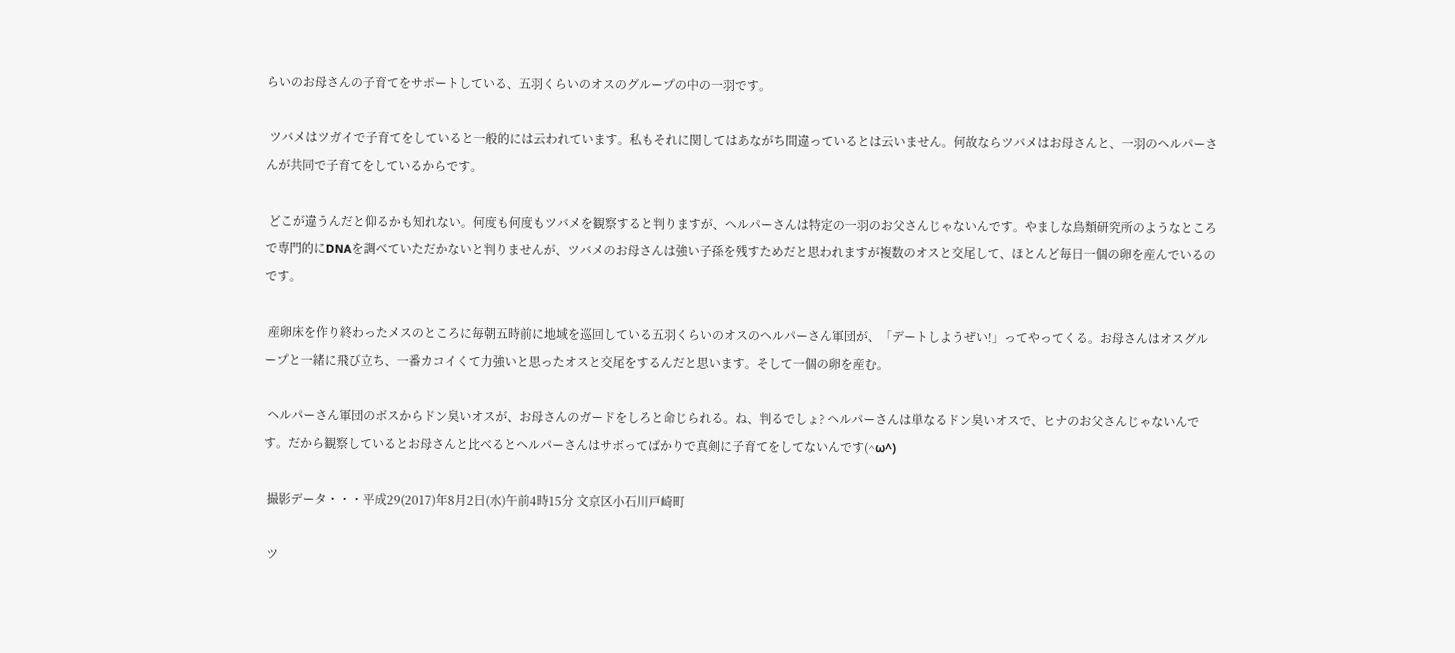らいのお母さんの子育てをサポートしている、五羽くらいのオスのグループの中の一羽です。

 ツバメはツガイで子育てをしていると一般的には云われています。私もそれに関してはあながち間違っているとは云いません。何故ならツバメはお母さんと、一羽のヘルパーさんが共同で子育てをしているからです。

 どこが違うんだと仰るかも知れない。何度も何度もツバメを観察すると判りますが、ヘルパーさんは特定の一羽のお父さんじゃないんです。やましな鳥類研究所のようなところで専門的にDNAを調べていただかないと判りませんが、ツバメのお母さんは強い子孫を残すためだと思われますが複数のオスと交尾して、ほとんど毎日一個の卵を産んでいるのです。

 産卵床を作り終わったメスのところに毎朝五時前に地域を巡回している五羽くらいのオスのヘルパーさん軍団が、「デートしようぜい!」ってやってくる。お母さんはオスグループと一緒に飛び立ち、一番カコイくて力強いと思ったオスと交尾をするんだと思います。そして一個の卵を産む。

 ヘルパーさん軍団のボスからドン臭いオスが、お母さんのガードをしろと命じられる。ね、判るでしょ? ヘルパーさんは単なるドン臭いオスで、ヒナのお父さんじゃないんです。だから観察しているとお母さんと比べるとヘルパーさんはサボってばかりで真剣に子育てをしてないんです(^ω^)

 撮影データ・・・平成29(2017)年8月2日(水)午前4時15分 文京区小石川戸崎町

 ツ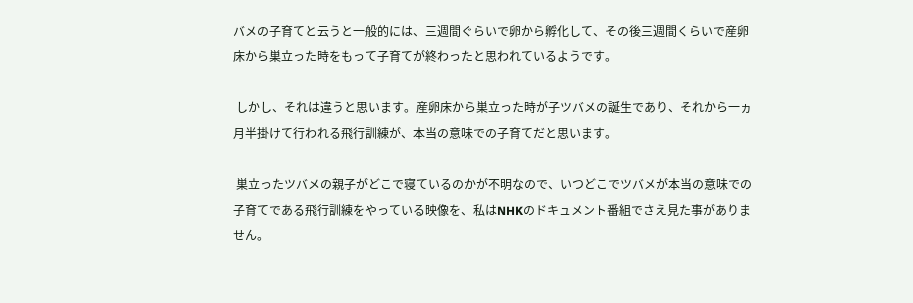バメの子育てと云うと一般的には、三週間ぐらいで卵から孵化して、その後三週間くらいで産卵床から巣立った時をもって子育てが終わったと思われているようです。

 しかし、それは違うと思います。産卵床から巣立った時が子ツバメの誕生であり、それから一ヵ月半掛けて行われる飛行訓練が、本当の意味での子育てだと思います。

 巣立ったツバメの親子がどこで寝ているのかが不明なので、いつどこでツバメが本当の意味での子育てである飛行訓練をやっている映像を、私はNHKのドキュメント番組でさえ見た事がありません。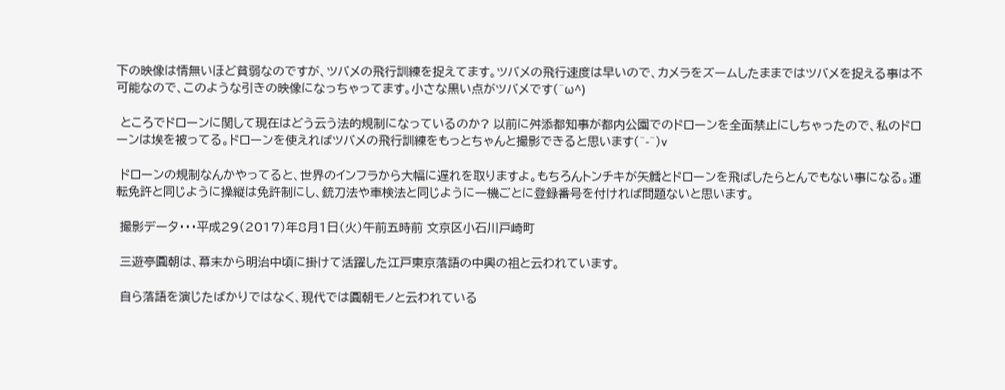下の映像は情無いほど貧弱なのですが、ツバメの飛行訓練を捉えてます。ツバメの飛行速度は早いので、カメラをズームしたままではツバメを捉える事は不可能なので、このような引きの映像になっちゃってます。小さな黒い点がツバメです(^ω^)

 ところでドローンに関して現在はどう云う法的規制になっているのか? 以前に舛添都知事が都内公園でのドローンを全面禁止にしちゃったので、私のドローンは埃を被ってる。ドローンを使えればツバメの飛行訓練をもっとちゃんと撮影できると思います(^-^)v

 ドローンの規制なんかやってると、世界のインフラから大幅に遅れを取りますよ。もちろんトンチキが矢鱈とドローンを飛ばしたらとんでもない事になる。運転免許と同じように操縦は免許制にし、銃刀法や車検法と同じように一機ごとに登録番号を付ければ問題ないと思います。

 撮影データ・・・平成29(2017)年8月1日(火)午前五時前 文京区小石川戸崎町

 三遊亭圓朝は、幕末から明治中頃に掛けて活躍した江戸東京落語の中興の祖と云われています。

 自ら落語を演じたばかりではなく、現代では圓朝モノと云われている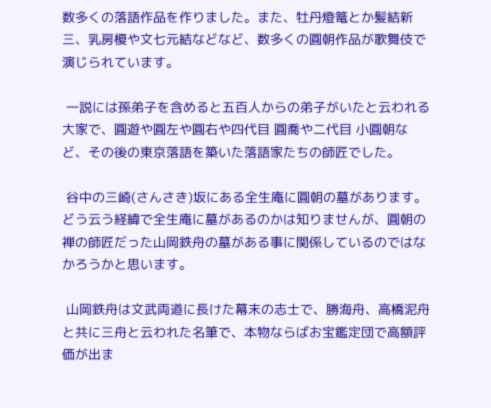数多くの落語作品を作りました。また、牡丹燈篭とか髪結新三、乳房榎や文七元結などなど、数多くの圓朝作品が歌舞伎で演じられています。

 一説には孫弟子を含めると五百人からの弟子がいたと云われる大家で、圓遊や圓左や圓右や四代目 圓喬や二代目 小圓朝など、その後の東京落語を築いた落語家たちの師匠でした。

 谷中の三崎(さんさき)坂にある全生庵に圓朝の墓があります。どう云う経緯で全生庵に墓があるのかは知りませんが、圓朝の禅の師匠だった山岡鉄舟の墓がある事に関係しているのではなかろうかと思います。

 山岡鉄舟は文武両道に長けた幕末の志士で、勝海舟、高橋泥舟と共に三舟と云われた名筆で、本物ならばお宝鑑定団で高額評価が出ま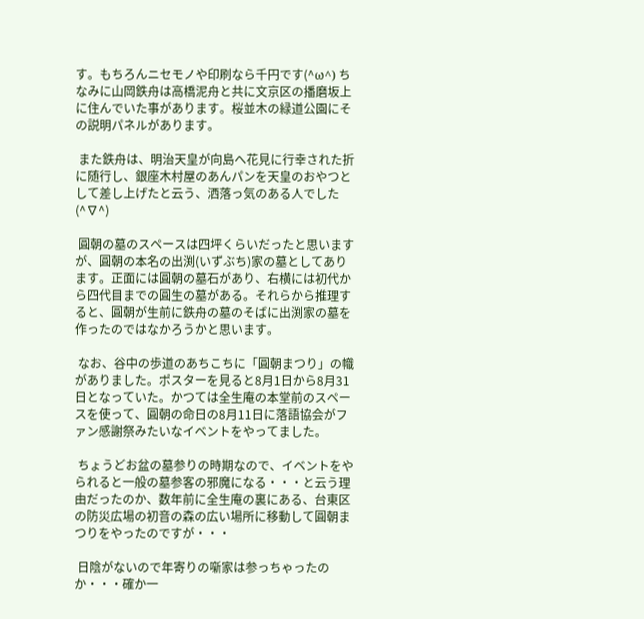す。もちろんニセモノや印刷なら千円です(^ω^) ちなみに山岡鉄舟は高橋泥舟と共に文京区の播磨坂上に住んでいた事があります。桜並木の緑道公園にその説明パネルがあります。

 また鉄舟は、明治天皇が向島へ花見に行幸された折に随行し、銀座木村屋のあんパンを天皇のおやつとして差し上げたと云う、洒落っ気のある人でした(^∇^)

 圓朝の墓のスペースは四坪くらいだったと思いますが、圓朝の本名の出渕(いずぶち)家の墓としてあります。正面には圓朝の墓石があり、右横には初代から四代目までの圓生の墓がある。それらから推理すると、圓朝が生前に鉄舟の墓のそばに出渕家の墓を作ったのではなかろうかと思います。

 なお、谷中の歩道のあちこちに「圓朝まつり」の幟がありました。ポスターを見ると8月1日から8月31日となっていた。かつては全生庵の本堂前のスペースを使って、圓朝の命日の8月11日に落語協会がファン感謝祭みたいなイベントをやってました。

 ちょうどお盆の墓参りの時期なので、イベントをやられると一般の墓参客の邪魔になる・・・と云う理由だったのか、数年前に全生庵の裏にある、台東区の防災広場の初音の森の広い場所に移動して圓朝まつりをやったのですが・・・

 日陰がないので年寄りの噺家は参っちゃったのか・・・確か一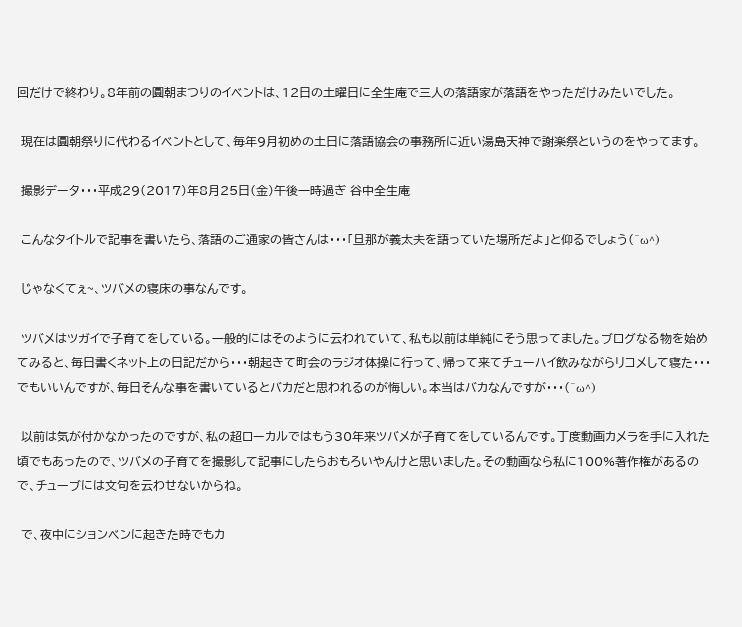回だけで終わり。8年前の圓朝まつりのイベントは、12日の土曜日に全生庵で三人の落語家が落語をやっただけみたいでした。

 現在は圓朝祭りに代わるイベントとして、毎年9月初めの土日に落語協会の事務所に近い湯島天神で謝楽祭というのをやってます。

 撮影データ・・・平成29(2017)年8月25日(金)午後一時過ぎ 谷中全生庵

 こんなタイトルで記事を書いたら、落語のご通家の皆さんは・・・「旦那が義太夫を語っていた場所だよ」と仰るでしょう(^ω^)

 じゃなくてぇ~、ツバメの寝床の事なんです。

 ツバメはツガイで子育てをしている。一般的にはそのように云われていて、私も以前は単純にそう思ってました。ブログなる物を始めてみると、毎日書くネット上の日記だから・・・朝起きて町会のラジオ体操に行って、帰って来てチューハイ飲みながらリコメして寝た・・・でもいいんですが、毎日そんな事を書いているとバカだと思われるのが悔しい。本当はバカなんですが・・・(^ω^)

 以前は気が付かなかったのですが、私の超ローカルではもう30年来ツバメが子育てをしているんです。丁度動画カメラを手に入れた頃でもあったので、ツバメの子育てを撮影して記事にしたらおもろいやんけと思いました。その動画なら私に100%著作権があるので、チューブには文句を云わせないからね。

 で、夜中にションベンに起きた時でもカ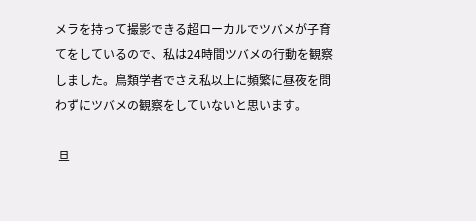メラを持って撮影できる超ローカルでツバメが子育てをしているので、私は24時間ツバメの行動を観察しました。鳥類学者でさえ私以上に頻繁に昼夜を問わずにツバメの観察をしていないと思います。

 旦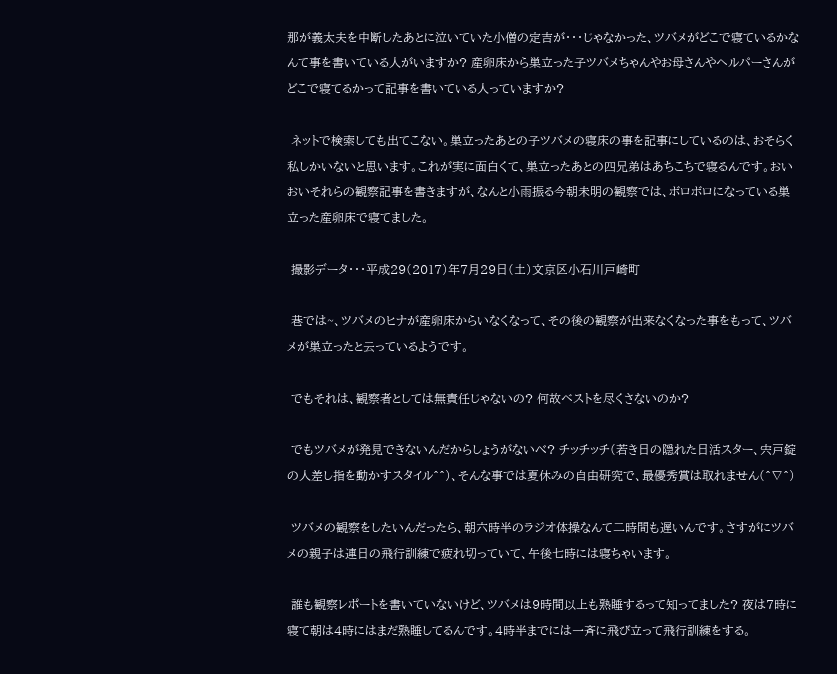那が義太夫を中断したあとに泣いていた小僧の定吉が・・・じゃなかった、ツバメがどこで寝ているかなんて事を書いている人がいますか? 産卵床から巣立った子ツバメちゃんやお母さんやヘルパーさんがどこで寝てるかって記事を書いている人っていますか?

 ネットで検索しても出てこない。巣立ったあとの子ツバメの寝床の事を記事にしているのは、おそらく私しかいないと思います。これが実に面白くて、巣立ったあとの四兄弟はあちこちで寝るんです。おいおいそれらの観察記事を書きますが、なんと小雨振る今朝未明の観察では、ボロボロになっている巣立った産卵床で寝てました。

 撮影データ・・・平成29(2017)年7月29日(土)文京区小石川戸崎町

 巷では~、ツバメのヒナが産卵床からいなくなって、その後の観察が出来なくなった事をもって、ツバメが巣立ったと云っているようです。

 でもそれは、観察者としては無責任じゃないの? 何故ベストを尽くさないのか?

 でもツバメが発見できないんだからしょうがないべ? チッチッチ(若き日の隠れた日活スター、宍戸錠の人差し指を動かすスタイル^^)、そんな事では夏休みの自由研究で、最優秀賞は取れません(^∇^)

 ツバメの観察をしたいんだったら、朝六時半のラジオ体操なんて二時間も遅いんです。さすがにツバメの親子は連日の飛行訓練で疲れ切っていて、午後七時には寝ちゃいます。

 誰も観察レポートを書いていないけど、ツバメは9時間以上も熟睡するって知ってました? 夜は7時に寝て朝は4時にはまだ熟睡してるんです。4時半までには一斉に飛び立って飛行訓練をする。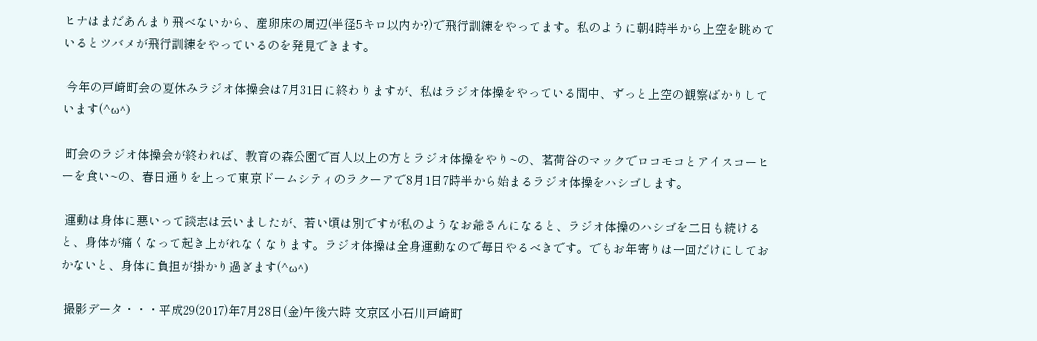ヒナはまだあんまり飛べないから、産卵床の周辺(半径5キロ以内か?)で飛行訓練をやってます。私のように朝4時半から上空を眺めているとツバメが飛行訓練をやっているのを発見できます。

 今年の戸崎町会の夏休みラジオ体操会は7月31日に終わりますが、私はラジオ体操をやっている間中、ずっと上空の観察ばかりしています(^ω^)

 町会のラジオ体操会が終われば、教育の森公園で百人以上の方とラジオ体操をやり~の、茗荷谷のマックでロコモコとアイスコーヒーを食い~の、春日通りを上って東京ドームシティのラクーアで8月1日7時半から始まるラジオ体操をハシゴします。

 運動は身体に悪いって談志は云いましたが、若い頃は別ですが私のようなお爺さんになると、ラジオ体操のハシゴを二日も続けると、身体が痛くなって起き上がれなくなります。ラジオ体操は全身運動なので毎日やるべきです。でもお年寄りは一回だけにしておかないと、身体に負担が掛かり過ぎます(^ω^)

 撮影データ・・・平成29(2017)年7月28日(金)午後六時 文京区小石川戸崎町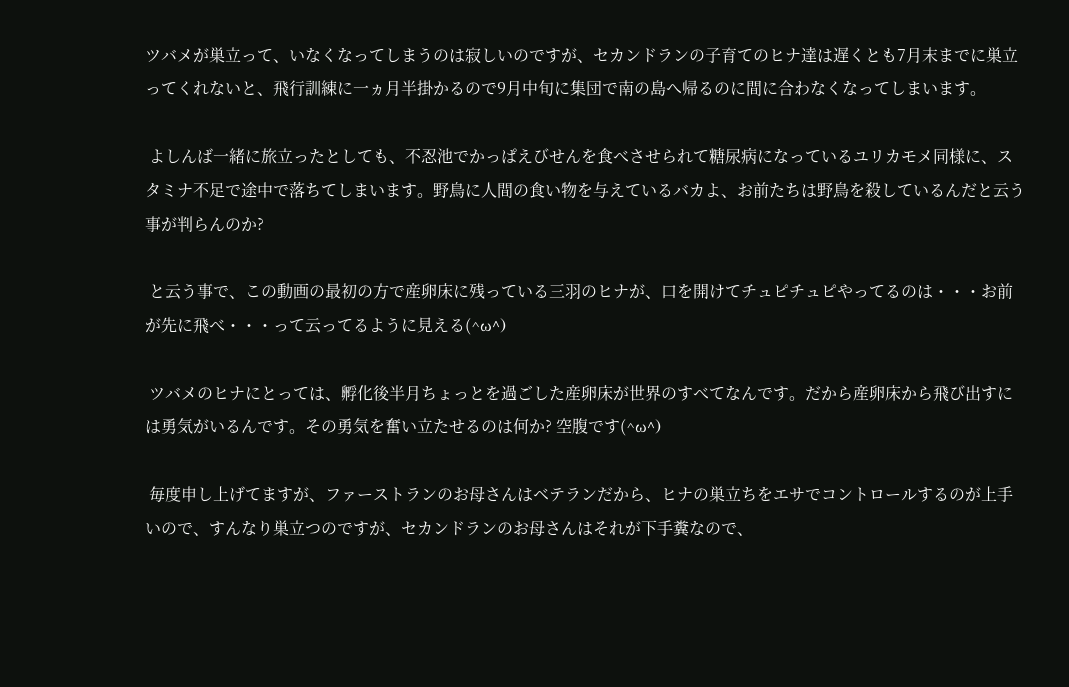ツバメが巣立って、いなくなってしまうのは寂しいのですが、セカンドランの子育てのヒナ達は遅くとも7月末までに巣立ってくれないと、飛行訓練に一ヵ月半掛かるので9月中旬に集団で南の島へ帰るのに間に合わなくなってしまいます。

 よしんば一緒に旅立ったとしても、不忍池でかっぱえびせんを食べさせられて糖尿病になっているユリカモメ同様に、スタミナ不足で途中で落ちてしまいます。野鳥に人間の食い物を与えているバカよ、お前たちは野鳥を殺しているんだと云う事が判らんのか?

 と云う事で、この動画の最初の方で産卵床に残っている三羽のヒナが、口を開けてチュピチュピやってるのは・・・お前が先に飛べ・・・って云ってるように見える(^ω^)

 ツバメのヒナにとっては、孵化後半月ちょっとを過ごした産卵床が世界のすべてなんです。だから産卵床から飛び出すには勇気がいるんです。その勇気を奮い立たせるのは何か? 空腹です(^ω^)

 毎度申し上げてますが、ファーストランのお母さんはベテランだから、ヒナの巣立ちをエサでコントロールするのが上手いので、すんなり巣立つのですが、セカンドランのお母さんはそれが下手糞なので、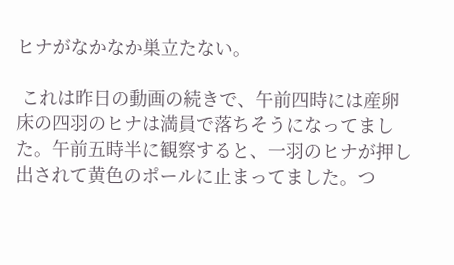ヒナがなかなか巣立たない。

 これは昨日の動画の続きで、午前四時には産卵床の四羽のヒナは満員で落ちそうになってました。午前五時半に観察すると、一羽のヒナが押し出されて黄色のポールに止まってました。つ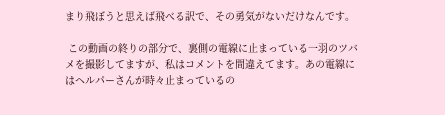まり飛ぼうと思えば飛べる訳で、その勇気がないだけなんです。

 この動画の終りの部分で、裏側の電線に止まっている一羽のツバメを撮影してますが、私はコメントを間違えてます。あの電線にはヘルパーさんが時々止まっているの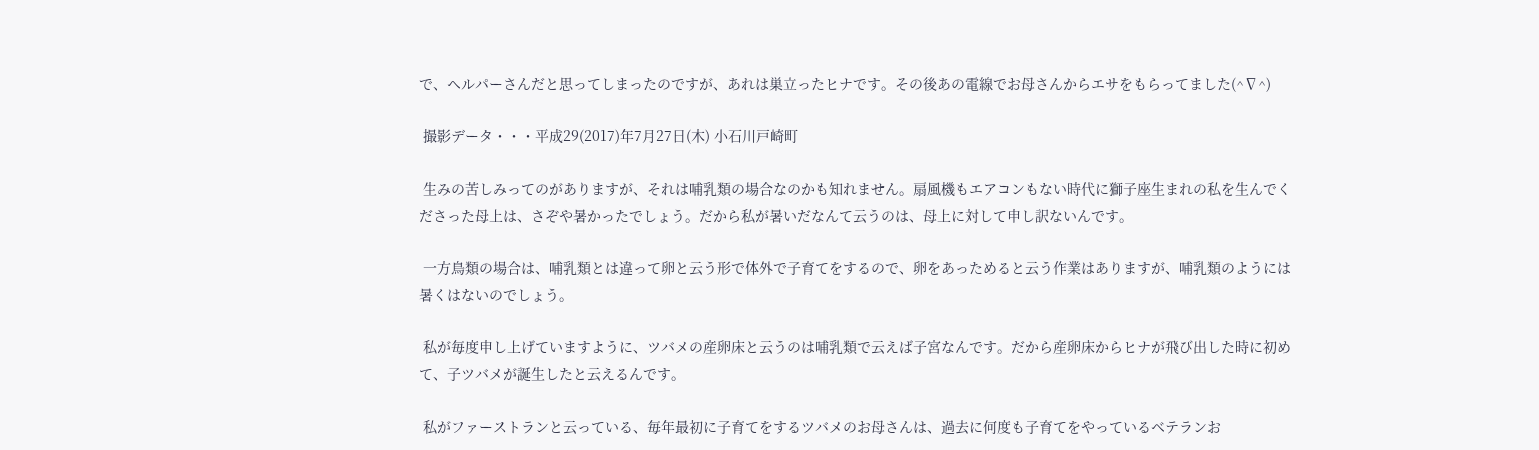で、ヘルパーさんだと思ってしまったのですが、あれは巣立ったヒナです。その後あの電線でお母さんからエサをもらってました(^∇^)

 撮影データ・・・平成29(2017)年7月27日(木) 小石川戸崎町

 生みの苦しみってのがありますが、それは哺乳類の場合なのかも知れません。扇風機もエアコンもない時代に獅子座生まれの私を生んでくださった母上は、さぞや暑かったでしょう。だから私が暑いだなんて云うのは、母上に対して申し訳ないんです。

 一方鳥類の場合は、哺乳類とは違って卵と云う形で体外で子育てをするので、卵をあっためると云う作業はありますが、哺乳類のようには暑くはないのでしょう。

 私が毎度申し上げていますように、ツバメの産卵床と云うのは哺乳類で云えば子宮なんです。だから産卵床からヒナが飛び出した時に初めて、子ツバメが誕生したと云えるんです。

 私がファーストランと云っている、毎年最初に子育てをするツバメのお母さんは、過去に何度も子育てをやっているベテランお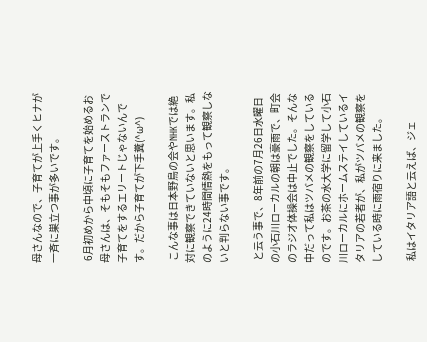母さんなので、子育てが上手くヒナが一斉に巣立つ事が多いです。

 6月初めから中頃に子育てを始めるお母さんは、そもそもファーストランで子育てをするエリートじゃないんです。だから子育てが下手糞(^ω^)

 こんな事は日本野鳥の会やNHKでは絶対に観察できていないと思います。私のように24時間情熱をもって観察しないと判らない事です。

 と云う事で、8年前の7月26日水曜日の小石川ローカルの朝は豪雨で、町会のラジオ体操会は中止でした。そんな中だって私はツバメの観察をしているのです。お茶の水大学に留学して小石川ローカルにホームステイしているイタリアの若者が、私がツバメの観察をしている時に雨宿りに来ました。

 私はイタリア語と云えば、ジェ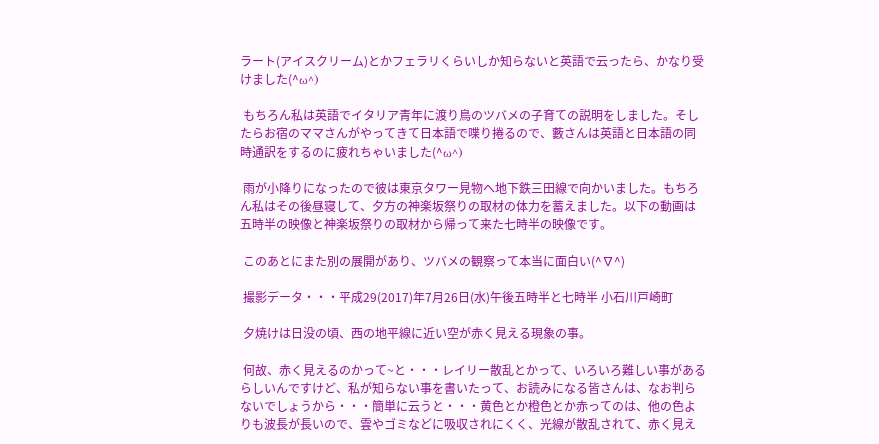ラート(アイスクリーム)とかフェラリくらいしか知らないと英語で云ったら、かなり受けました(^ω^)

 もちろん私は英語でイタリア青年に渡り鳥のツバメの子育ての説明をしました。そしたらお宿のママさんがやってきて日本語で喋り捲るので、藪さんは英語と日本語の同時通訳をするのに疲れちゃいました(^ω^)

 雨が小降りになったので彼は東京タワー見物へ地下鉄三田線で向かいました。もちろん私はその後昼寝して、夕方の神楽坂祭りの取材の体力を蓄えました。以下の動画は五時半の映像と神楽坂祭りの取材から帰って来た七時半の映像です。

 このあとにまた別の展開があり、ツバメの観察って本当に面白い(^∇^)

 撮影データ・・・平成29(2017)年7月26日(水)午後五時半と七時半 小石川戸崎町

 夕焼けは日没の頃、西の地平線に近い空が赤く見える現象の事。

 何故、赤く見えるのかって~と・・・レイリー散乱とかって、いろいろ難しい事があるらしいんですけど、私が知らない事を書いたって、お読みになる皆さんは、なお判らないでしょうから・・・簡単に云うと・・・黄色とか橙色とか赤ってのは、他の色よりも波長が長いので、雲やゴミなどに吸収されにくく、光線が散乱されて、赤く見え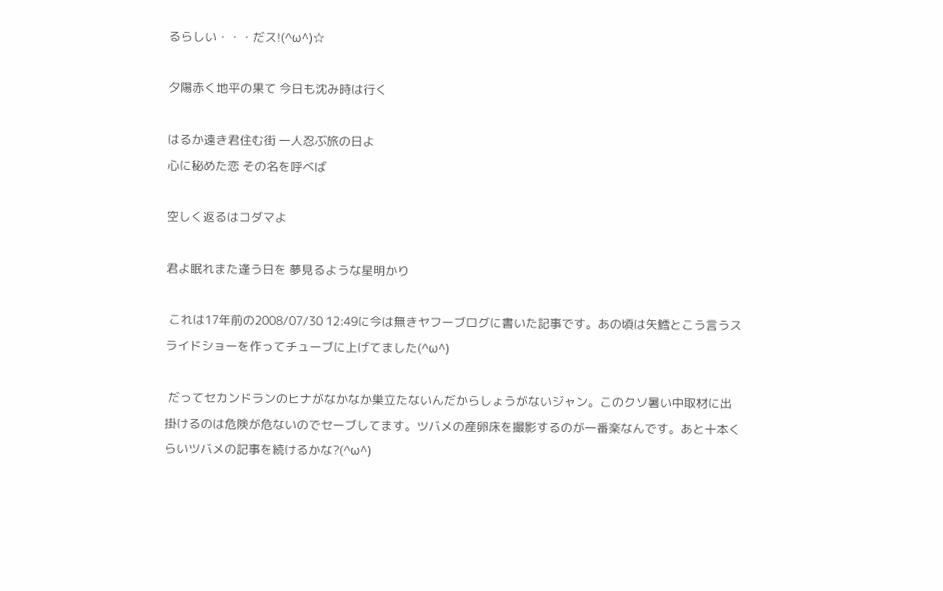るらしい・・・だス!(^ω^)☆

夕陽赤く地平の果て 今日も沈み時は行く

はるか遠き君住む街 一人忍ぶ旅の日よ
心に秘めた恋 その名を呼べば

空しく返るはコダマよ

君よ眠れまた逢う日を 夢見るような星明かり

 これは17年前の2008/07/30 12:49に今は無きヤフーブログに書いた記事です。あの頃は矢鱈とこう言うスライドショーを作ってチューブに上げてました(^ω^)

 だってセカンドランのヒナがなかなか巣立たないんだからしょうがないジャン。このクソ暑い中取材に出掛けるのは危険が危ないのでセーブしてます。ツバメの産卵床を撮影するのが一番楽なんです。あと十本くらいツバメの記事を続けるかな?(^ω^)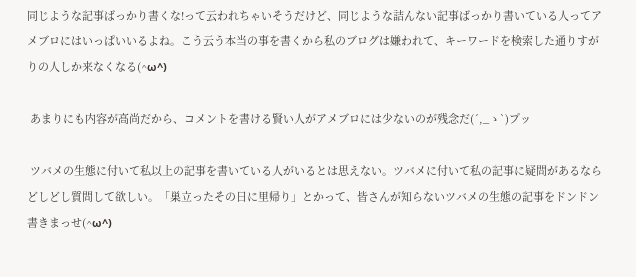同じような記事ばっかり書くな!って云われちゃいそうだけど、同じような詰んない記事ばっかり書いている人ってアメブロにはいっぱいいるよね。こう云う本当の事を書くから私のブログは嫌われて、キーワードを検索した通りすがりの人しか来なくなる(^ω^)

 あまりにも内容が高尚だから、コメントを書ける賢い人がアメブロには少ないのが残念だ(´,_ゝ`)プッ

 ツバメの生態に付いて私以上の記事を書いている人がいるとは思えない。ツバメに付いて私の記事に疑問があるならどしどし質問して欲しい。「巣立ったその日に里帰り」とかって、皆さんが知らないツバメの生態の記事をドンドン書きまっせ(^ω^)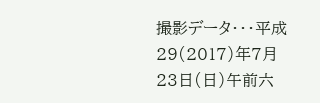撮影データ・・・平成29(2017)年7月23日(日)午前六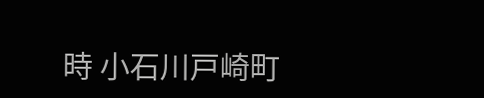時 小石川戸崎町